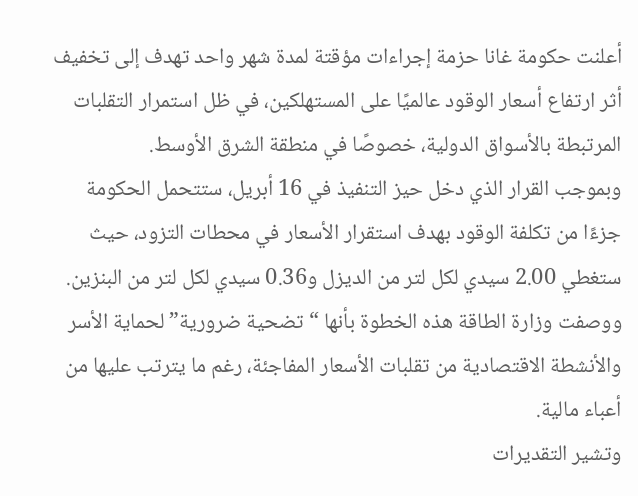أعلنت حكومة غانا حزمة إجراءات مؤقتة لمدة شهر واحد تهدف إلى تخفيف أثر ارتفاع أسعار الوقود عالميًا على المستهلكين، في ظل استمرار التقلبات المرتبطة بالأسواق الدولية، خصوصًا في منطقة الشرق الأوسط.
وبموجب القرار الذي دخل حيز التنفيذ في 16 أبريل، ستتحمل الحكومة جزءًا من تكلفة الوقود بهدف استقرار الأسعار في محطات التزود، حيث ستغطي 2.00 سيدي لكل لتر من الديزل و0.36 سيدي لكل لتر من البنزين.
ووصفت وزارة الطاقة هذه الخطوة بأنها “تضحية ضرورية” لحماية الأسر والأنشطة الاقتصادية من تقلبات الأسعار المفاجئة، رغم ما يترتب عليها من أعباء مالية.
وتشير التقديرات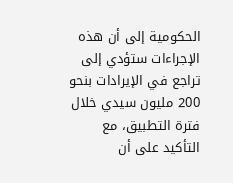الحكومية إلى أن هذه الإجراءات ستؤدي إلى تراجع في الإيرادات بنحو 200 مليون سيدي خلال فترة التطبيق، مع التأكيد على أن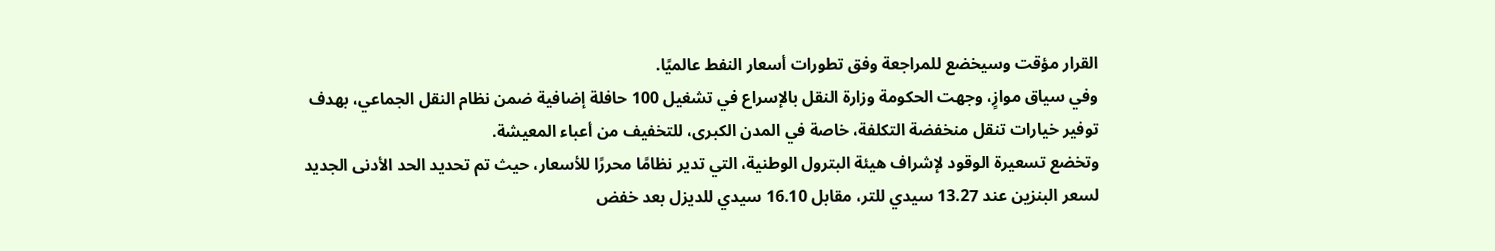القرار مؤقت وسيخضع للمراجعة وفق تطورات أسعار النفط عالميًا.
وفي سياق موازٍ، وجهت الحكومة وزارة النقل بالإسراع في تشغيل 100 حافلة إضافية ضمن نظام النقل الجماعي، بهدف توفير خيارات تنقل منخفضة التكلفة، خاصة في المدن الكبرى، للتخفيف من أعباء المعيشة.
وتخضع تسعيرة الوقود لإشراف هيئة البترول الوطنية، التي تدير نظامًا محررًا للأسعار، حيث تم تحديد الحد الأدنى الجديد لسعر البنزين عند 13.27 سيدي للتر، مقابل 16.10 سيدي للديزل بعد خفض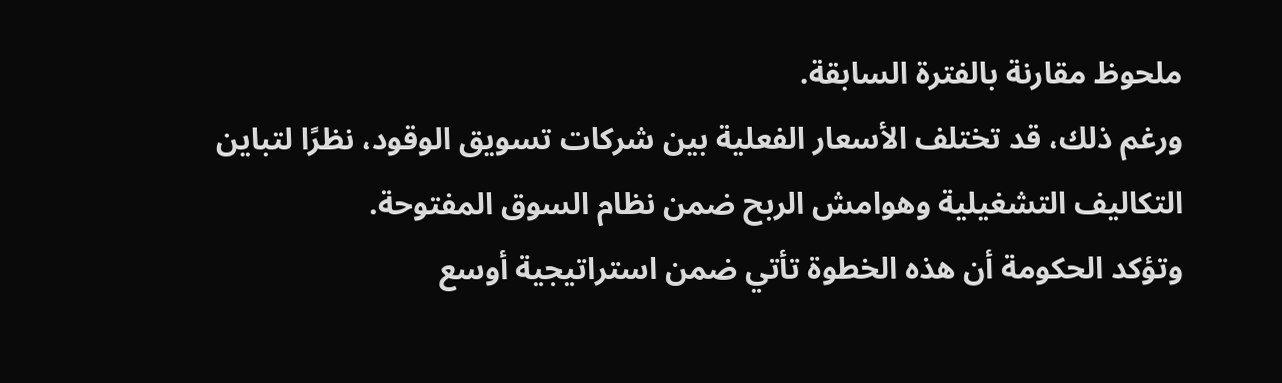ملحوظ مقارنة بالفترة السابقة.
ورغم ذلك، قد تختلف الأسعار الفعلية بين شركات تسويق الوقود، نظرًا لتباين التكاليف التشغيلية وهوامش الربح ضمن نظام السوق المفتوحة.
وتؤكد الحكومة أن هذه الخطوة تأتي ضمن استراتيجية أوسع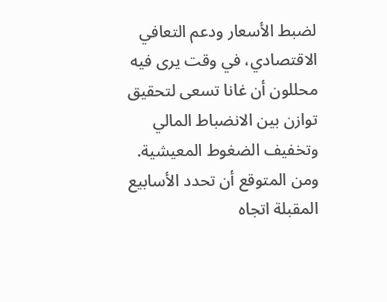لضبط الأسعار ودعم التعافي الاقتصادي، في وقت يرى فيه محللون أن غانا تسعى لتحقيق توازن بين الانضباط المالي وتخفيف الضغوط المعيشية.
ومن المتوقع أن تحدد الأسابيع المقبلة اتجاه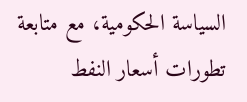السياسة الحكومية، مع متابعة تطورات أسعار النفط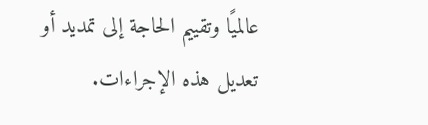عالميًا وتقييم الحاجة إلى تمديد أو تعديل هذه الإجراءات.